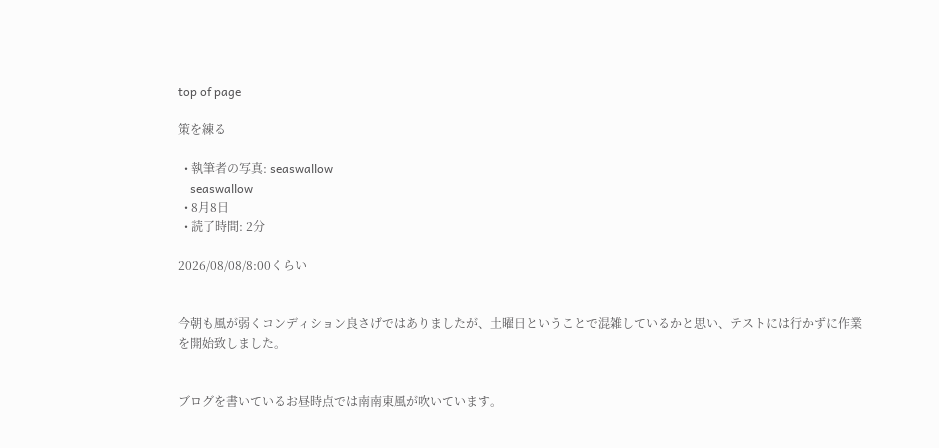top of page

策を練る

  • 執筆者の写真: seaswallow
    seaswallow
  • 8月8日
  • 読了時間: 2分

2026/08/08/8:00くらい


今朝も風が弱くコンディション良さげではありましたが、土曜日ということで混雑しているかと思い、テストには行かずに作業を開始致しました。


ブログを書いているお昼時点では南南東風が吹いています。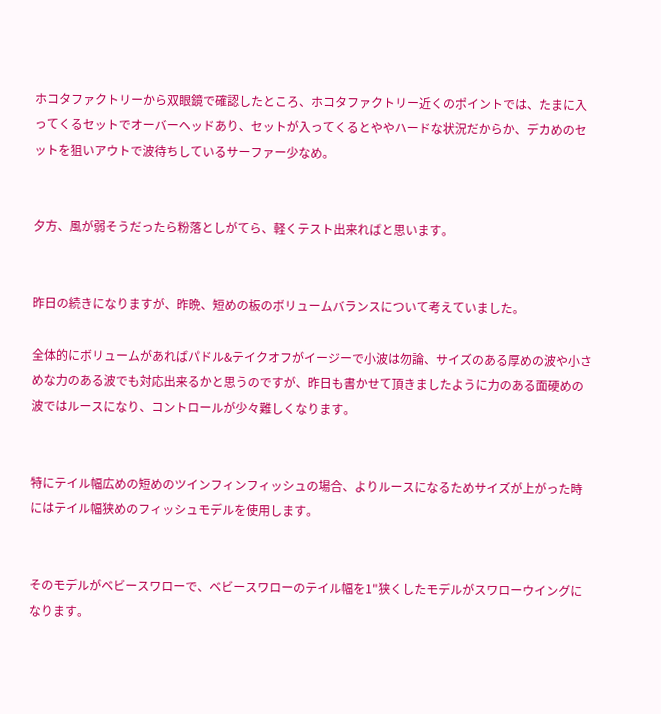ホコタファクトリーから双眼鏡で確認したところ、ホコタファクトリー近くのポイントでは、たまに入ってくるセットでオーバーヘッドあり、セットが入ってくるとややハードな状況だからか、デカめのセットを狙いアウトで波待ちしているサーファー少なめ。


夕方、風が弱そうだったら粉落としがてら、軽くテスト出来ればと思います。


昨日の続きになりますが、昨晩、短めの板のボリュームバランスについて考えていました。

全体的にボリュームがあればパドル&テイクオフがイージーで小波は勿論、サイズのある厚めの波や小さめな力のある波でも対応出来るかと思うのですが、昨日も書かせて頂きましたように力のある面硬めの波ではルースになり、コントロールが少々難しくなります。


特にテイル幅広めの短めのツインフィンフィッシュの場合、よりルースになるためサイズが上がった時にはテイル幅狭めのフィッシュモデルを使用します。


そのモデルがベビースワローで、ベビースワローのテイル幅を1"狭くしたモデルがスワローウイングになります。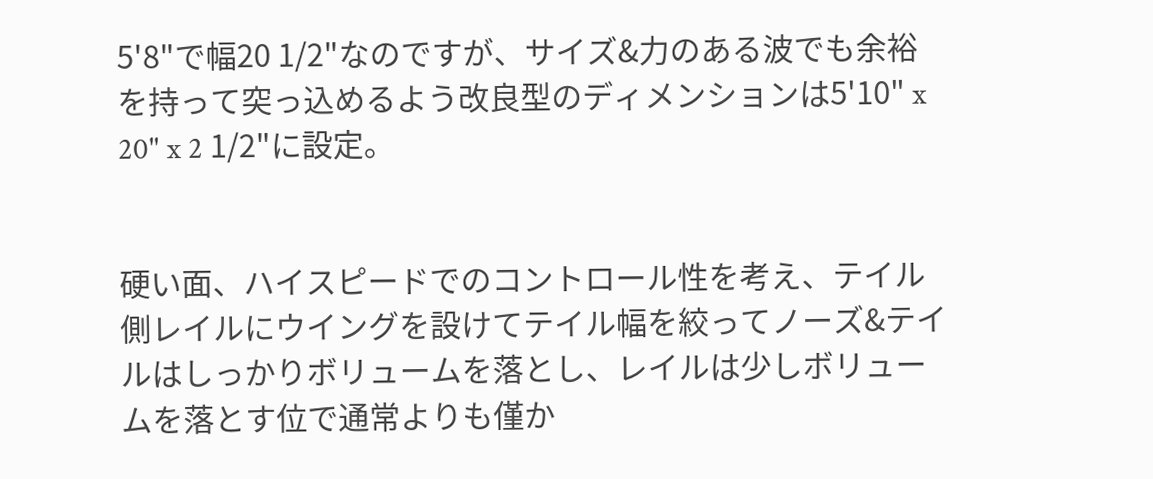5'8"で幅20 1/2"なのですが、サイズ&力のある波でも余裕を持って突っ込めるよう改良型のディメンションは5'10" x 20" x 2 1/2"に設定。


硬い面、ハイスピードでのコントロール性を考え、テイル側レイルにウイングを設けてテイル幅を絞ってノーズ&テイルはしっかりボリュームを落とし、レイルは少しボリュームを落とす位で通常よりも僅か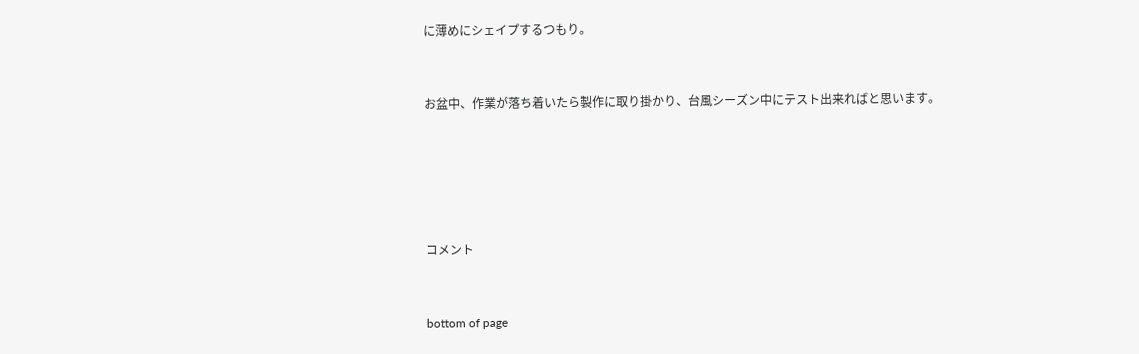に薄めにシェイプするつもり。


お盆中、作業が落ち着いたら製作に取り掛かり、台風シーズン中にテスト出来ればと思います。





コメント


bottom of page